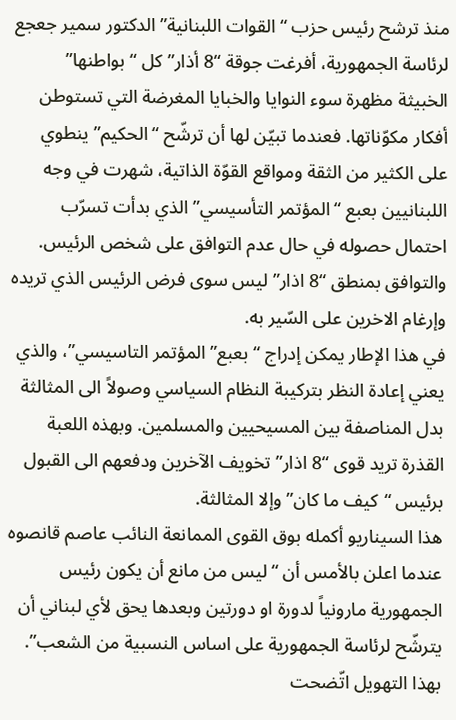منذ ترشح رئيس حزب “القوات اللبنانية” الدكتور سمير جعجع لرئاسة الجمهورية، أفرغت جوقة “8 أذار” كل “بواطنها” الخبيثة مظهرة سوء النوايا والخبايا المغرضة التي تستوطن أفكار مكوّناتها. فعندما تبيّن لها أن ترشّح “الحكيم” ينطوي على الكثير من الثقة ومواقع القوّة الذاتية، شهرت في وجه اللبنانيين بعبع “المؤتمر التأسيسي” الذي بدأت تسرّب احتمال حصوله في حال عدم التوافق على شخص الرئيس. والتوافق بمنطق “8 اذار” ليس سوى فرض الرئيس الذي تريده وإرغام الاخرين على السّير به.
في هذا الإطار يمكن إدراج “بعبع” المؤتمر التاسيسي”، والذي يعني إعادة النظر بتركيبة النظام السياسي وصولاً الى المثالثة بدل المناصفة بين المسيحيين والمسلمين. وبهذه اللعبة القذرة تريد قوى “8 اذار” تخويف الآخرين ودفعهم الى القبول برئيس “كيف ما كان” وإلا المثالثة.
هذا السيناريو أكمله بوق القوى الممانعة النائب عاصم قانصوه عندما اعلن بالأمس أن “ليس من مانع أن يكون رئيس الجمهورية مارونياً لدورة او دورتين وبعدها يحق لأي لبناني أن يترشّح لرئاسة الجمهورية على اساس النسبية من الشعب”.
بهذا التهويل اتّضحت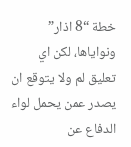خطة “8 اذار” ونواياها، لكن اي تعليق لم ولا يتوقع ان يصدر عمن يحمل لواء الدفاع عن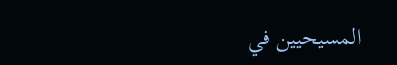المسيحيين في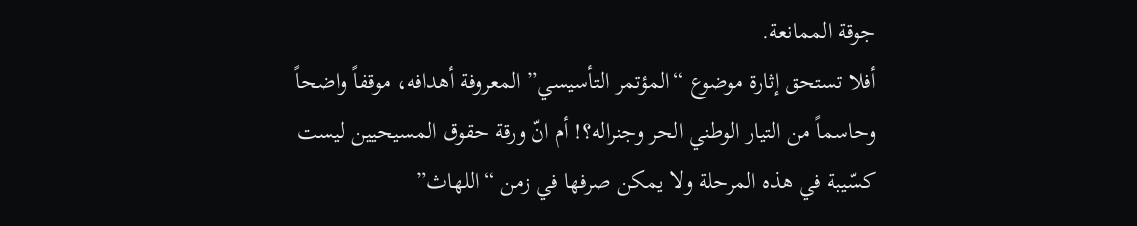جوقة الممانعة.
أفلا تستحق إثارة موضوع “المؤتمر التأسيسي” المعروفة أهدافه، موقفاً واضحاً وحاسماً من التيار الوطني الحر وجنراله؟! أم انّ ورقة حقوق المسيحيين ليست كسّيبة في هذه المرحلة ولا يمكن صرفها في زمن “اللهاث”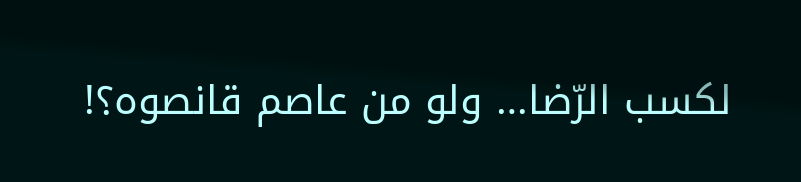لكسب الرّضا… ولو من عاصم قانصوه؟!